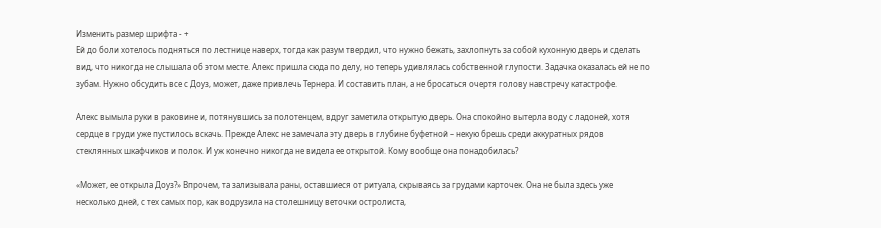Изменить размер шрифта - +
Ей до боли хотелось подняться по лестнице наверх, тогда как разум твердил, что нужно бежать, захлопнуть за собой кухонную дверь и сделать вид, что никогда не слышала об этом месте. Алекс пришла сюда по делу, но теперь удивлялась собственной глупости. Задачка оказалась ей не по зубам. Нужно обсудить все с Доуз, может, даже привлечь Тернера. И составить план, а не бросаться очертя голову навстречу катастрофе.

Алекс вымыла руки в раковине и, потянувшись за полотенцем, вдруг заметила открытую дверь. Она спокойно вытерла воду с ладоней, хотя сердце в груди уже пустилось вскачь. Прежде Алекс не замечала эту дверь в глубине буфетной – некую брешь среди аккуратных рядов стеклянных шкафчиков и полок. И уж конечно никогда не видела ее открытой. Кому вообще она понадобилась?

«Может, ее открыла Доуз?» Впрочем, та зализывала раны, оставшиеся от ритуала, скрываясь за грудами карточек. Она не была здесь уже несколько дней, с тех самых пор, как водрузила на столешницу веточки остролиста,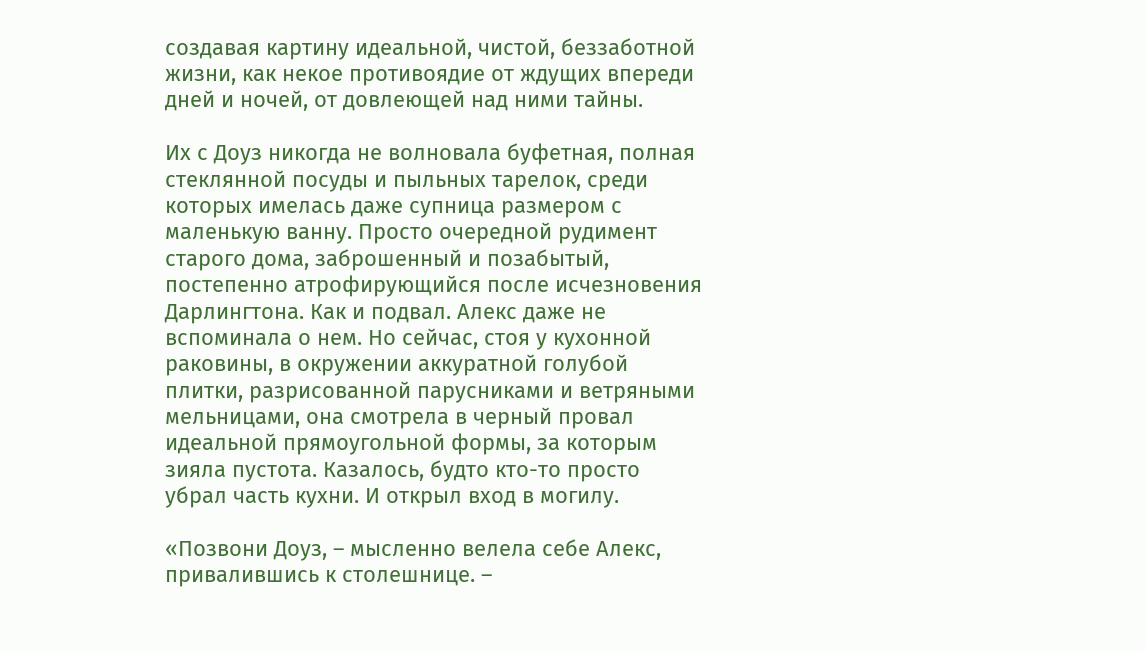создавая картину идеальной, чистой, беззаботной жизни, как некое противоядие от ждущих впереди дней и ночей, от довлеющей над ними тайны.

Их с Доуз никогда не волновала буфетная, полная стеклянной посуды и пыльных тарелок, среди которых имелась даже супница размером с маленькую ванну. Просто очередной рудимент старого дома, заброшенный и позабытый, постепенно атрофирующийся после исчезновения Дарлингтона. Как и подвал. Алекс даже не вспоминала о нем. Но сейчас, стоя у кухонной раковины, в окружении аккуратной голубой плитки, разрисованной парусниками и ветряными мельницами, она смотрела в черный провал идеальной прямоугольной формы, за которым зияла пустота. Казалось, будто кто-то просто убрал часть кухни. И открыл вход в могилу.

«Позвони Доуз, – мысленно велела себе Алекс, привалившись к столешнице. –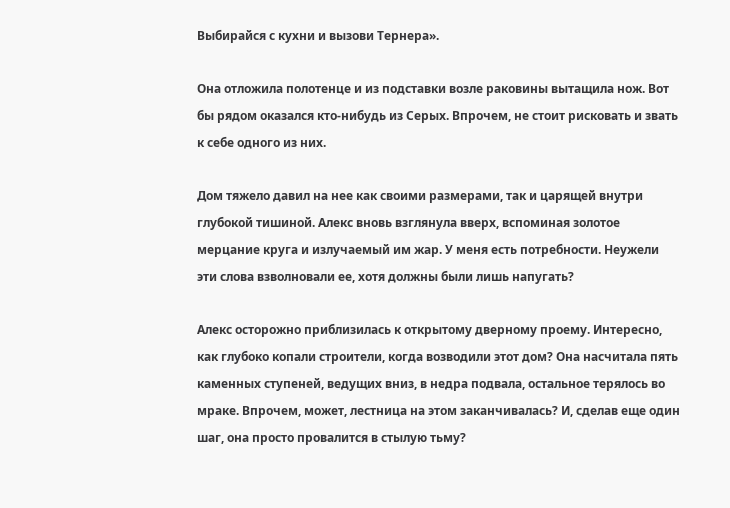Выбирайся с кухни и вызови Тернера».

Она отложила полотенце и из подставки возле раковины вытащила нож. Вот бы рядом оказался кто-нибудь из Серых. Впрочем, не стоит рисковать и звать к себе одного из них.

Дом тяжело давил на нее как своими размерами, так и царящей внутри глубокой тишиной. Алекс вновь взглянула вверх, вспоминая золотое мерцание круга и излучаемый им жар. У меня есть потребности. Неужели эти слова взволновали ее, хотя должны были лишь напугать?

Алекс осторожно приблизилась к открытому дверному проему. Интересно, как глубоко копали строители, когда возводили этот дом? Она насчитала пять каменных ступеней, ведущих вниз, в недра подвала, остальное терялось во мраке. Впрочем, может, лестница на этом заканчивалась? И, сделав еще один шаг, она просто провалится в стылую тьму?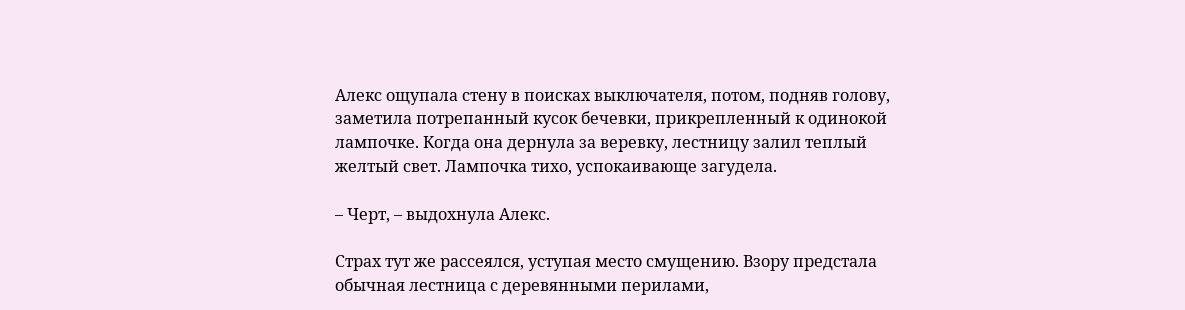Алекс ощупала стену в поисках выключателя, потом, подняв голову, заметила потрепанный кусок бечевки, прикрепленный к одинокой лампочке. Когда она дернула за веревку, лестницу залил теплый желтый свет. Лампочка тихо, успокаивающе загудела.

– Черт, – выдохнула Алекс.

Страх тут же рассеялся, уступая место смущению. Взору предстала обычная лестница с деревянными перилами,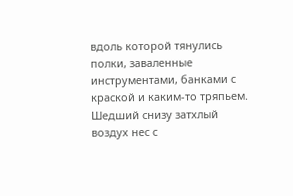вдоль которой тянулись полки, заваленные инструментами, банками с краской и каким-то тряпьем. Шедший снизу затхлый воздух нес с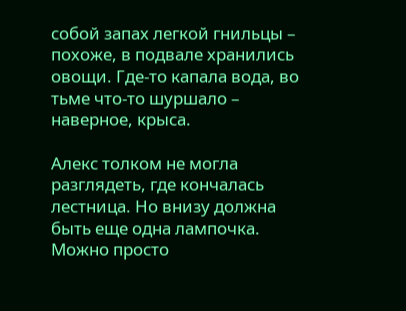собой запах легкой гнильцы – похоже, в подвале хранились овощи. Где-то капала вода, во тьме что-то шуршало – наверное, крыса.

Алекс толком не могла разглядеть, где кончалась лестница. Но внизу должна быть еще одна лампочка. Можно просто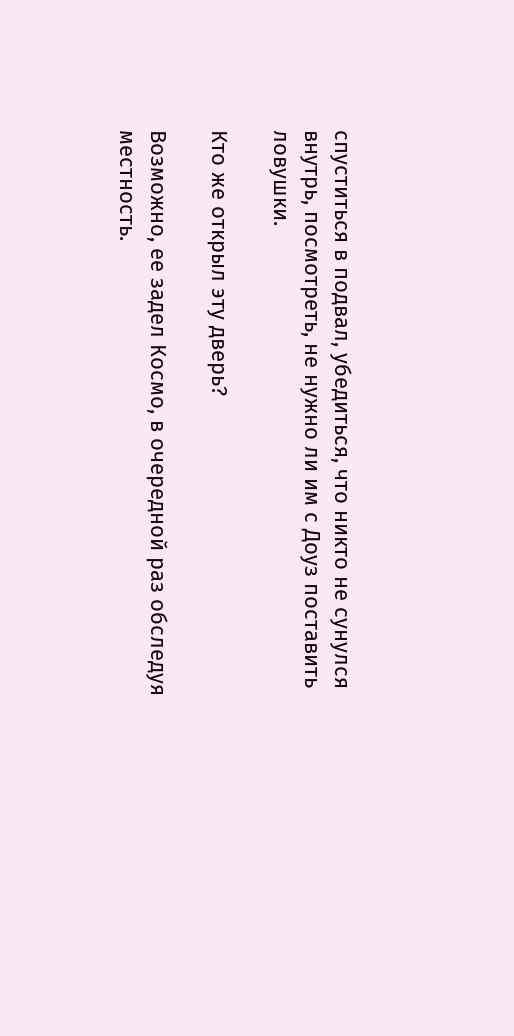спуститься в подвал, убедиться, что никто не сунулся внутрь, посмотреть, не нужно ли им с Доуз поставить ловушки.

Кто же открыл эту дверь?

Возможно, ее задел Космо, в очередной раз обследуя местность.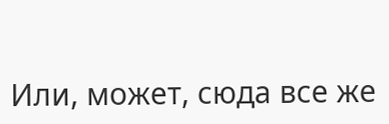Или, может, сюда все же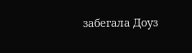забегала Доуз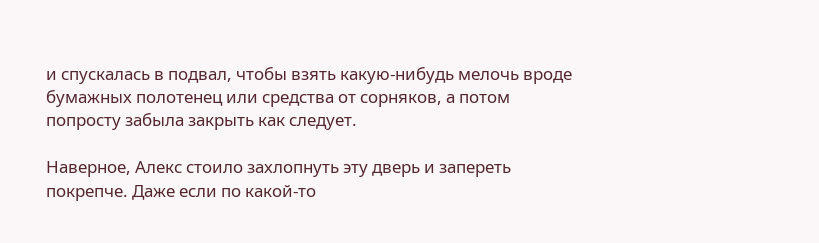и спускалась в подвал, чтобы взять какую-нибудь мелочь вроде бумажных полотенец или средства от сорняков, а потом попросту забыла закрыть как следует.

Наверное, Алекс стоило захлопнуть эту дверь и запереть покрепче. Даже если по какой-то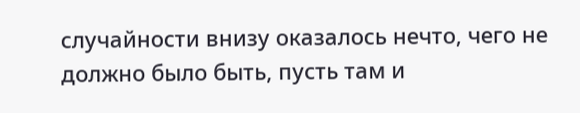случайности внизу оказалось нечто, чего не должно было быть, пусть там и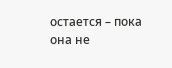остается – пока она не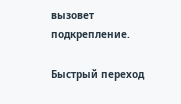вызовет подкрепление.

Быстрый переход